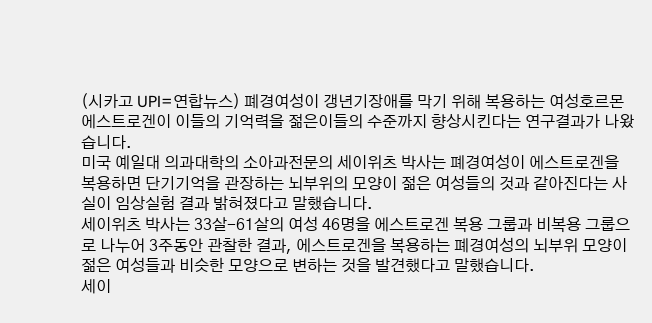(시카고 UPI=연합뉴스) 폐경여성이 갱년기장애를 막기 위해 복용하는 여성호르몬 에스트로겐이 이들의 기억력을 젊은이들의 수준까지 향상시킨다는 연구결과가 나왔습니다.
미국 예일대 의과대학의 소아과전문의 세이위츠 박사는 폐경여성이 에스트로겐을 복용하면 단기기억을 관장하는 뇌부위의 모양이 젊은 여성들의 것과 같아진다는 사실이 임상실험 결과 밝혀졌다고 말했습니다.
세이위츠 박사는 33살-61살의 여성 46명을 에스트로겐 복용 그룹과 비복용 그룹으로 나누어 3주동안 관찰한 결과, 에스트로겐을 복용하는 폐경여성의 뇌부위 모양이 젊은 여성들과 비슷한 모양으로 변하는 것을 발견했다고 말했습니다.
세이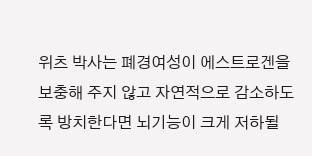위츠 박사는 폐경여성이 에스트로겐을 보충해 주지 않고 자연적으로 감소하도록 방치한다면 뇌기능이 크게 저하될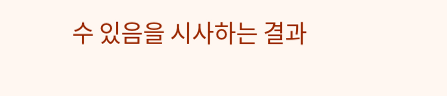수 있음을 시사하는 결과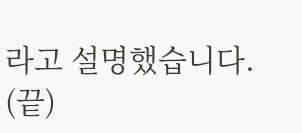라고 설명했습니다.
(끝)